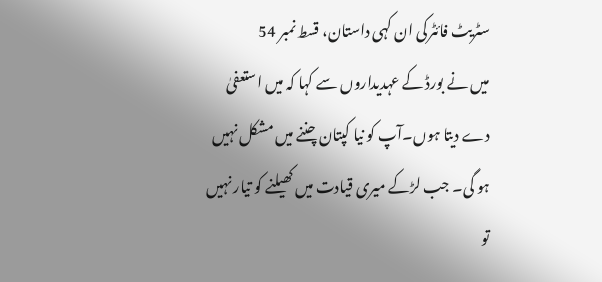سٹریٹ فائٹرکی ان کہی داستان، قسط نمبر 54
میں نے بورڈ کے عہدیداروں سے کہا کہ میں استعفیٰ دے دیتا ہوں۔آپ کو نیا کپتان چننے میں مشکل نہیں ہو گی۔ جب لڑکے میری قیادت میں کھیلنے کو تیار نہیں تو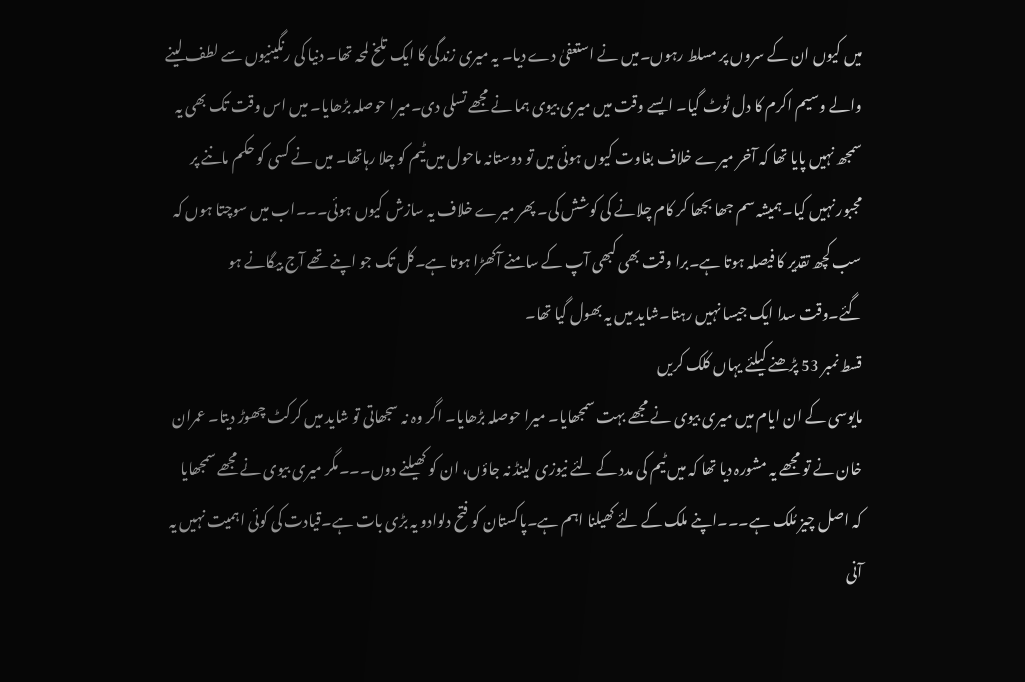میں کیوں ان کے سروں پر مسلط رہوں۔میں نے استعفیٰ دے دیا۔ یہ میری زندگی کا ایک تلخ لمحہ تھا۔ دنیا کی رنگینیوں سے لطف لینے والے وسیم اکرم کا دل ٹوٹ گیا۔ ایسے وقت میں میری بیوی ہما نے مجھے تسلی دی۔میرا حوصلہ بڑھایا۔ میں اس وقت تک بھی یہ سمجھ نہیں پایا تھا کہ آخر میرے خلاف بغاوت کیوں ہوئی میں تو دوستانہ ماحول میں ٹیم کو چلا رہاتھا۔ میں نے کسی کو حکم ماننے پر مجبور نہیں کیا۔ہمیشہ سم جھا بجھا کر کام چلانے کی کوشش کی۔ پھر میرے خلاف یہ سازش کیوں ہوئی۔۔۔اب میں سوچتا ہوں کہ سب کچھ تقدیر کا فیصلہ ہوتا ہے۔برا وقت بھی کبھی آپ کے سامنے آکھڑا ہوتا ہے۔کل تک جو اپنے تھے آج بیگانے ہو گئے۔وقت سدا ایک جیسا نہیں رہتا۔شاید میں یہ بھول گیا تھا۔
قسط نمبر 53 پڑھنے کیلئے یہاں کلک کریں
مایوسی کے ان ایام میں میری بیوی نے مجھے بہت سمجھایا۔ میرا حوصلہ بڑھایا۔ اگر وہ نہ سجھاتی تو شاید میں کرکٹ چھوڑ دیتا۔ عمران خان نے تو مجھے یہ مشورہ دیا تھا کہ میں ٹیم کی مدد کے لئے نیوزی لینڈ نہ جاؤں، ان کو کھیلنے دوں۔۔۔مگر میری بیوی نے مجھے سمجھایا کہ اصل چیز مُلک ہے۔۔۔اپنے ملک کے لئے کھیلنا اہم ہے۔پاکستان کو فتح دلوادو یہ بڑی بات ہے۔قیادت کی کوئی اہمیت نہیں یہ آنی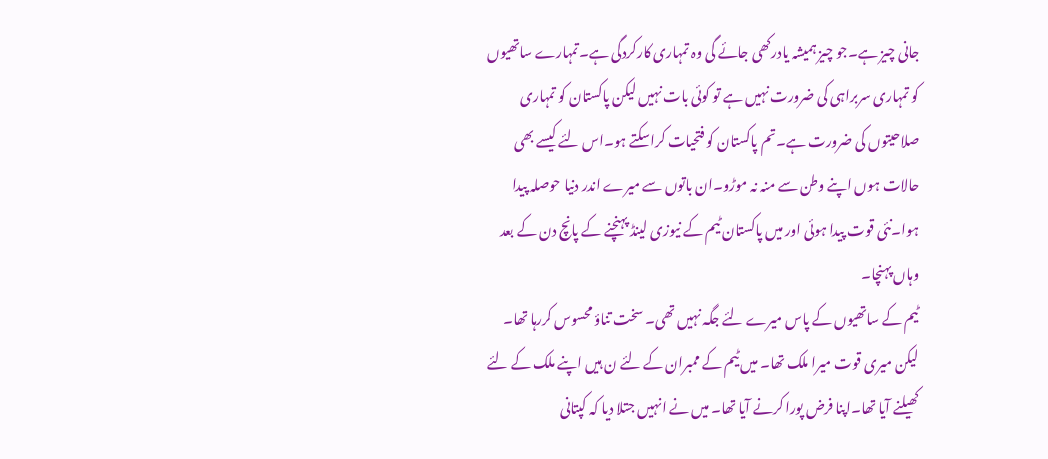جانی چیز ہے۔جو چیز ہمیشہ یادرکھی جائے گی وہ تمہاری کارکردگی ہے۔تمہارے ساتھیوں کو تمہاری سربراہی کی ضرورت نہیں ہے تو کوئی بات نہیں لیکن پاکستان کو تمہاری صلاحیتوں کی ضرورت ہے۔تم پاکستان کو فتحیات کراسکتے ہو۔اس لئے کیسے بھی حالات ہوں اپنے وطن سے منہ نہ موڑو۔ان باتوں سے میرے اندر دنیا حوصلہ پیدا ہوا۔نئی قوت پیدا ہوئی اور میں پاکستان ٹیم کے نیوزی لینڈ پہنچنے کے پانچ دن کے بعد وہاں پہنچا۔
ٹیم کے ساتھیوں کے پاس میرے لئے جگہ نہیں تھی۔ سخت تناؤ محسوس کررہا تھا۔ لیکن میری قوت میرا ملک تھا۔ میں ٹیم کے ممبران کے لئے ن ہیں اپنے ملک کے لئے کھیلنے آیا تھا۔اپنا فرض پورا کرنے آیا تھا۔ میں نے انہیں جتلا دیا کہ کپتانی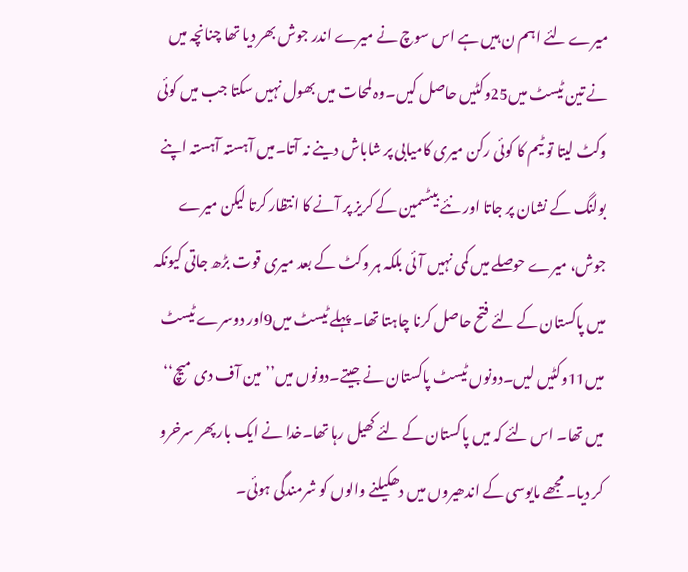میرے لئے اہم ن ہیں ہے اس سوچ نے میرے اندر جوش بھر دیا تھا چنانچہ میں نے تین ٹیسٹ میں25وکٹیں حاصل کیں۔وہ لمحات میں بھول نہیں سکتا جب میں کوئی وکٹ لیتا تو ٹیم کا کوئی رکن میری کامیابی پر شاباش دینے نہ آتا۔میں آہستہ آہستہ اپنے بولنگ کے نشان پر جاتا اور نئے بیٹسمین کے کریز پر آنے کا انتظار کرتا لیکن میرے جوش، میرے حوصلے میں کمی نہیں آئی بلکہ ہر وکٹ کے بعد میری قوت بڑھ جاتی کیونکہ میں پاکستان کے لئے فتح حاصل کرنا چاہتا تھا۔ پہلے ٹیسٹ میں9اور دوسرے ٹیسٹ میں11وکٹیں لیں۔دونوں ٹیسٹ پاکستان نے جیتے۔دونوں میں’’مین آف دی میچ‘‘ میں تھا۔ اس لئے کہ میں پاکستان کے لئے کھیل رہا تھا۔خدا نے ایک بار پھر سرخرو کر دیا۔ مجھے مایوسی کے اندھیروں میں دھکیلنے والوں کو شرمندگی ہوئی۔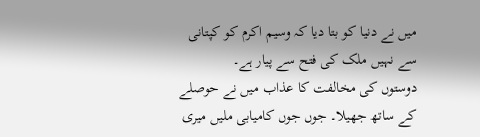میں نے دنیا کو بتا دیا کہ وسیم اکرم کو کپتانی سے نہیں ملک کی فتح سے پیار ہے۔
دوستوں کی مخالفت کا عذاب میں نے حوصلے کے ساتھ جھیلا۔ جوں جوں کامیابی ملیں میری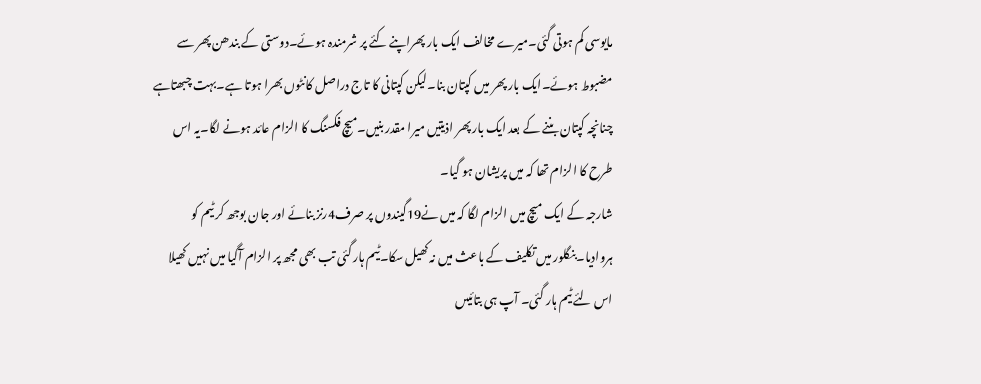مایوسی کم ہوتی گئی۔میرے مخالف ایک بار پھراپنے کئے پر شرمندہ ہوئے۔دوستی کے بندھن پھر سے مضبوط ہوئے۔ایک بار پھر میں کپتان بنا۔لیکن کپتانی کا تاج دراصل کانٹوں بھرا ہوتا ہے۔بہت چبھتاہے چنانچہ کپتان بننے کے بعد ایک بار پھر اذیتیں میرا مقدر بنیں۔میچ فکسنگ کا الزام عائد ہونے لگا۔یہ اس طرح کا الزام تھا کہ میں پریشان ہو گیا۔
شارجہ کے ایک میچ میں الزام لگا کہ میں نے19گیندوں پر صرف4رنز بنائے اور جان بوجھ کر ٹیم کو ہروادیا۔بنگلور میں تکلیف کے باعث میں نہ کھیل سکا۔ٹیم ہار گئی تب بھی مجھ پر الزام آگیا میں نہیں کھیلا اس لئے ٹیم ہار گئی۔ آپ ہی بتائیںں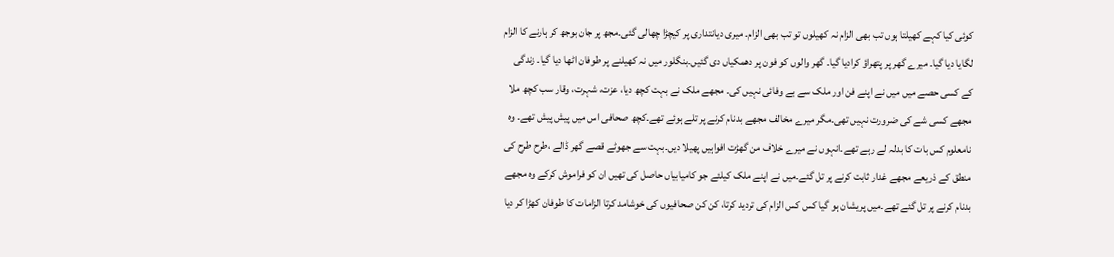کوئی کیا کہے کھیلتا ہوں تب بھی الزام نہ کھیلوں تو تب بھی الزام۔ میری دیانتداری پر کیچڑا چھالی گئی۔مجھ پر جان بوجھ کر ہارنے کا الزام لگایا دیا گیا۔ میرے گھر پر پتھراؤ کرادیا گیا۔ گھر والوں کو فون پر دھمکیاں دی گئیں۔بنگلور میں نہ کھیلنے پر طوفان اٹھا دیا گیا۔ زندگی کے کسی حصے میں میں نے اپنے فن اور ملک سے بے وفائی نہیں کی۔ مجھے ملک نے بہت کچھ دیا، عزت، شہرت، وقار سب کچھ ملا مجھے کسی شے کی ضرورت نہیں تھی۔مگر میرے مخالف مجھے بدنام کرنے پر تلے ہوئے تھے۔کچھ صحافی اس میں پیش پیش تھے۔ وہ نامعلوم کس بات کا بدلہ لے رہے تھے۔انہوں نے میرے خلاف من گھڑت افواہیں پھیلا دیں۔بہت سے جھوٹے قصے گھر ڈالے ،طرح طرح کی منطق کے ذریعے مجھے غدار ثابت کرنے پر تل گئے۔میں نے اپنے ملک کیلئے جو کامیابیاں حاصل کی تھیں ان کو فراموش کرکے وہ مجھے بدنام کرنے پر تل گئے تھے۔میں پریشان ہو گیا کس کس الزام کی تردید کرتا، کن کن صحافیوں کی خوشامد کرتا الزامات کا طوفان کھڑا کر دیا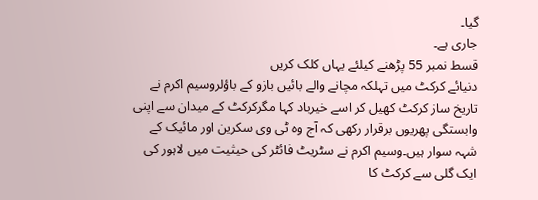گیا۔
جاری ہے۔
قسط نمبر 55 پڑھنے کیلئے یہاں کلک کریں
دنیائے کرکٹ میں تہلکہ مچانے والے بائیں بازو کے باؤلروسیم اکرم نے تاریخ ساز کرکٹ کھیل کر اسے خیرباد کہا مگرکرکٹ کے میدان سے اپنی وابستگی پھریوں برقرار رکھی کہ آج وہ ٹی وی سکرین اور مائیک کے شہہ سوار ہیں۔وسیم اکرم نے سٹریٹ فائٹر کی حیثیت میں لاہور کی ایک گلی سے کرکٹ کا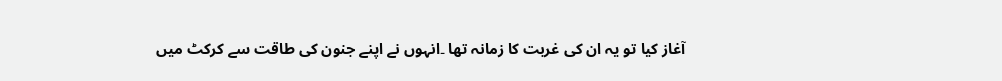آغاز کیا تو یہ ان کی غربت کا زمانہ تھا ۔انہوں نے اپنے جنون کی طاقت سے کرکٹ میں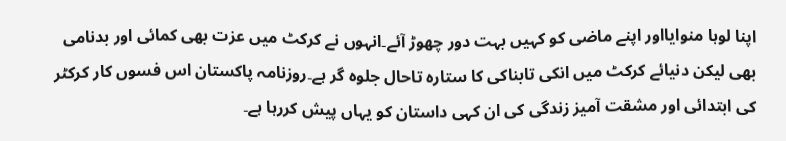اپنا لوہا منوایااور اپنے ماضی کو کہیں بہت دور چھوڑ آئے۔انہوں نے کرکٹ میں عزت بھی کمائی اور بدنامی بھی لیکن دنیائے کرکٹ میں انکی تابناکی کا ستارہ تاحال جلوہ گر ہے۔روزنامہ پاکستان اس فسوں کار کرکٹر کی ابتدائی اور مشقت آمیز زندگی کی ان کہی داستان کو یہاں پیش کررہا ہے۔